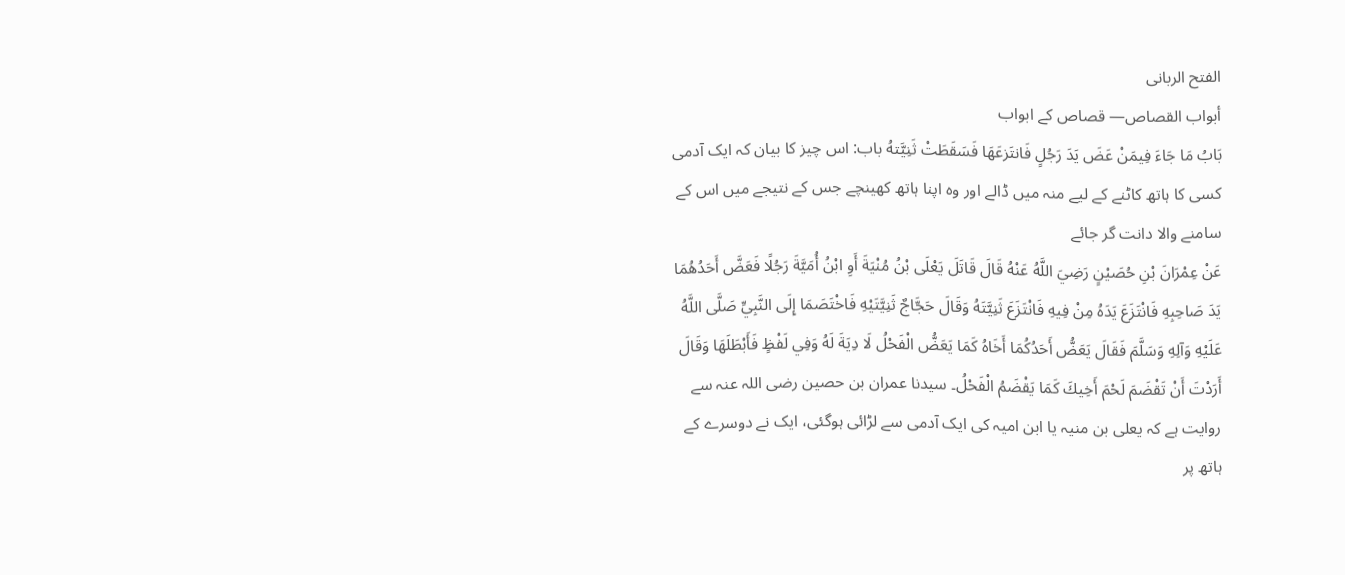الفتح الربانی
أبواب القصاص— قصاص کے ابواب
بَابُ مَا جَاءَ فِيمَنْ عَضَ يَدَ رَجُلٍ فَانتَزعَهَا فَسَقَطَتْ ثَنِيَّتهُ باب: اس چیز کا بیان کہ ایک آدمی کسی کا ہاتھ کاٹنے کے لیے منہ میں ڈالے اور وہ اپنا ہاتھ کھینچے جس کے نتیجے میں اس کے سامنے والا دانت گر جائے
عَنْ عِمْرَانَ بْنِ حُصَيْنٍ رَضِيَ اللَّهُ عَنْهُ قَالَ قَاتَلَ يَعْلَى بْنُ مُنْيَةَ أَوِ ابْنُ أُمَيَّةَ رَجُلًا فَعَضَّ أَحَدُهُمَا يَدَ صَاحِبِهِ فَانْتَزَعَ يَدَهُ مِنْ فِيهِ فَانْتَزَعَ ثَنِيَّتَهُ وَقَالَ حَجَّاجٌ ثَنِيَّتَيْهِ فَاخْتَصَمَا إِلَى النَّبِيِّ صَلَّى اللَّهُ عَلَيْهِ وَآلِهِ وَسَلَّمَ فَقَالَ يَعَضُّ أَحَدُكُمَا أَخَاهُ كَمَا يَعَضُّ الْفَحْلُ لَا دِيَةَ لَهُ وَفِي لَفْظٍ فَأَبْطَلَهَا وَقَالَ أَرَدْتَ أَنْ تَقْضَمَ لَحْمَ أَخِيكَ كَمَا يَقْضَمُ الْفَحْلُ۔ سیدنا عمران بن حصین رضی اللہ عنہ سے روایت ہے کہ یعلی بن منیہ یا ابن امیہ کی ایک آدمی سے لڑائی ہوگئی، ایک نے دوسرے کے ہاتھ پر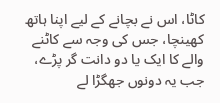کاٹا، اس نے بچانے کے لیے اپنا ہاتھ کھینچا، جس کی وجہ سے کاٹنے والے کا ایک یا دو دانت گر پڑے، جب یہ دونوں جھگڑا لے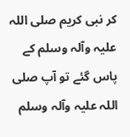کر نبی کریم صلی اللہ علیہ وآلہ وسلم کے پاس گئے تو آپ صلی اللہ علیہ وآلہ وسلم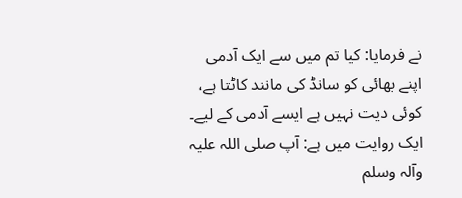نے فرمایا: کیا تم میں سے ایک آدمی اپنے بھائی کو سانڈ کی مانند کاٹتا ہے، کوئی دیت نہیں ہے ایسے آدمی کے لیے۔ ایک روایت میں ہے: آپ صلی اللہ علیہ وآلہ وسلم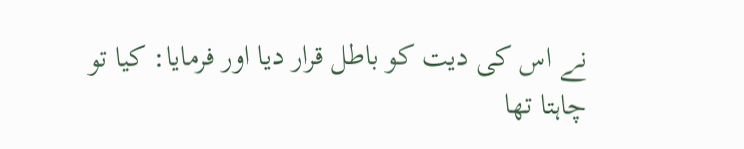نے اس کی دیت کو باطل قرار دیا اور فرمایا: کیا تو چاہتا تھا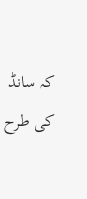کہ سانڈ کی طرح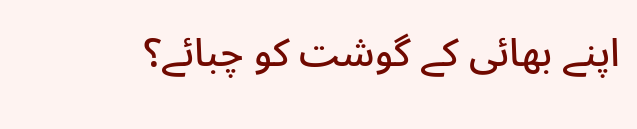اپنے بھائی کے گوشت کو چبائے؟